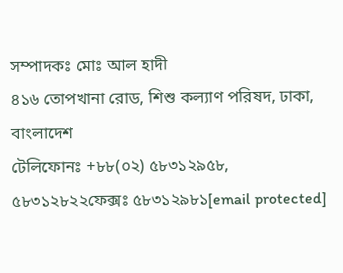সম্পাদকঃ মোঃ আল হাদী
৪১৬ তোপখানা রোড, শিশু কল্যাণ পরিষদ, ঢাকা, বাংলাদেশ
টেলিফোনঃ +৮৮(০২) ৫৮৩১২৯৫৮, ৫৮৩১২৮২২ফেক্সঃ ৫৮৩১২৯৮১[email protected]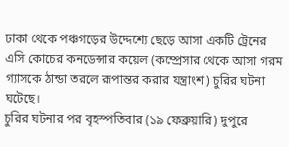ঢাকা থেকে পঞ্চগড়ের উদ্দেশ্যে ছেড়ে আসা একটি ট্রেনের এসি কোচের কনডেন্সার কয়েল (কম্প্রেসার থেকে আসা গরম গ্যাসকে ঠান্ডা তরলে রূপান্তর করার যন্ত্রাংশ) চুরির ঘটনা ঘটেছে।
চুরির ঘটনার পর বৃহস্পতিবার (১৯ ফেব্রুয়ারি) দুপুরে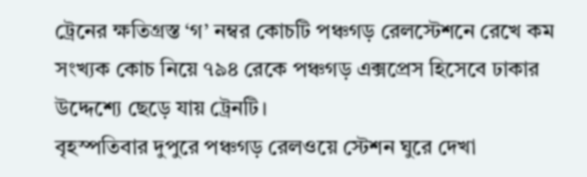ট্রেনের ক্ষতিগ্রস্ত ‘গ’ নম্বর কোচটি পঞ্চগড় রেলস্টেশনে রেখে কম সংখ্যক কোচ নিয়ে ৭৯৪ রেকে পঞ্চগড় এক্সপ্রেস হিসেবে ঢাকার উদ্দেশ্যে ছেড়ে যায় ট্রেনটি।
বৃহস্পতিবার দুপুরে পঞ্চগড় রেলওয়ে স্টেশন ঘুরে দেখা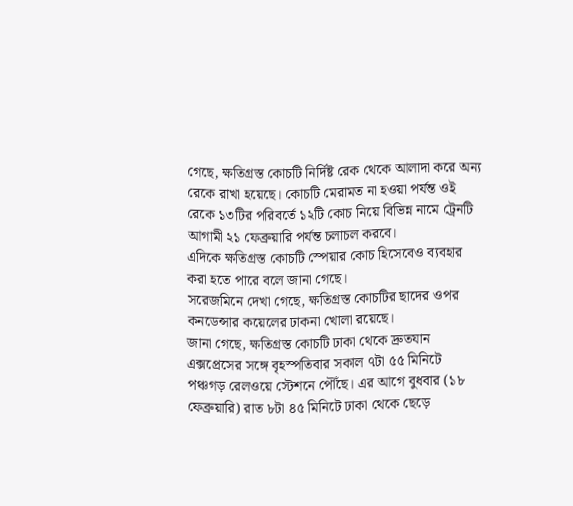গেছে, ক্ষতিগ্রস্ত কোচটি নির্দিষ্ট রেক থেকে আলাদা করে অন্য রেকে রাখা হয়েছে। কোচটি মেরামত না হওয়া পর্যন্ত ওই রেকে ১৩টির পরিবর্তে ১২টি কোচ নিয়ে বিভিন্ন নামে ট্রেনটি আগামী ২১ ফেব্রুয়ারি পর্যন্ত চলাচল করবে।
এদিকে ক্ষতিগ্রস্ত কোচটি স্পেয়ার কোচ হিসেবেও ব্যবহার করা হতে পারে বলে জানা গেছে।
সরেজমিনে দেখা গেছে, ক্ষতিগ্রস্ত কোচটির ছাদের ওপর কনডেন্সার কয়েলের ঢাকনা খোলা রয়েছে।
জানা গেছে, ক্ষতিগ্রস্ত কোচটি ঢাকা থেকে দ্রুতযান এক্সপ্রেসের সঙ্গে বৃহস্পতিবার সকাল ৭টা ৫৫ মিনিটে পঞ্চগড় রেলওয়ে স্টেশনে পৌঁছে। এর আগে বুধবার (১৮ ফেব্রুয়ারি) রাত ৮টা ৪৫ মিনিটে ঢাকা থেকে ছেড়ে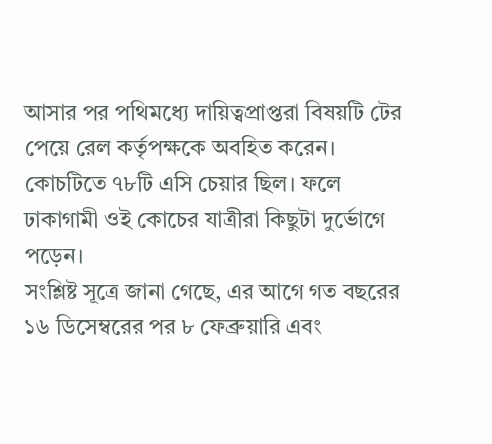আসার পর পথিমধ্যে দায়িত্বপ্রাপ্তরা বিষয়টি টের পেয়ে রেল কর্তৃপক্ষকে অবহিত করেন। কোচটিতে ৭৮টি এসি চেয়ার ছিল। ফলে ঢাকাগামী ওই কোচের যাত্রীরা কিছুটা দুর্ভোগে পড়েন।
সংশ্লিষ্ট সূত্রে জানা গেছে, এর আগে গত বছরের ১৬ ডিসেম্বরের পর ৮ ফেব্রুয়ারি এবং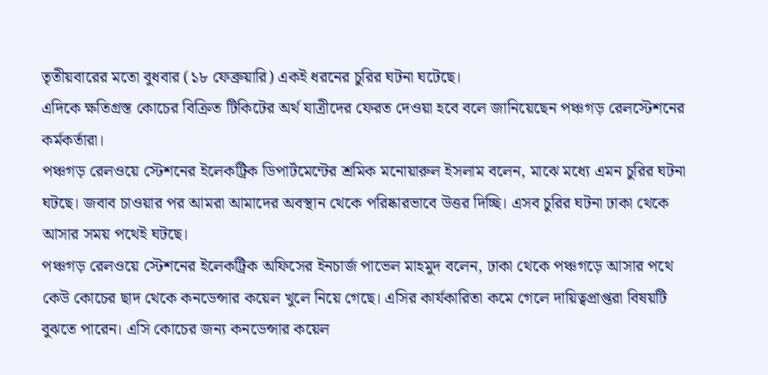তৃতীয়বারের মতো বুধবার (১৮ ফেব্রুয়ারি) একই ধরনের চুরির ঘটনা ঘটেছে।
এদিকে ক্ষতিগ্রস্ত কোচের বিক্রিত টিকিটের অর্থ যাত্রীদের ফেরত দেওয়া হবে বলে জানিয়েছেন পঞ্চগড় রেলস্টেশনের কর্মকর্তারা।
পঞ্চগড় রেলওয়ে স্টেশনের ইলেকট্রিক ডিপার্টমেন্টের শ্রমিক মনোয়ারুল ইসলাম বলেন, মাঝে মধ্যে এমন চুরির ঘটনা ঘটছে। জবাব চাওয়ার পর আমরা আমাদের অবস্থান থেকে পরিষ্কারভাবে উত্তর দিচ্ছি। এসব চুরির ঘটনা ঢাকা থেকে আসার সময় পথেই ঘটছে।
পঞ্চগড় রেলওয়ে স্টেশনের ইলেকট্রিক অফিসের ইনচার্জ পাভেল মাহমুদ বলেন, ঢাকা থেকে পঞ্চগড়ে আসার পথে কেউ কোচের ছাদ থেকে কনডেন্সার কয়েল খুলে নিয়ে গেছে। এসির কার্যকারিতা কমে গেলে দায়িত্বপ্রাপ্তরা বিষয়টি বুঝতে পারেন। এসি কোচের জন্য কনডেন্সার কয়েল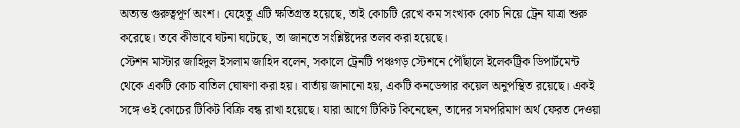অত্যন্ত গুরুত্বপূর্ণ অংশ। যেহেতু এটি ক্ষতিগ্রস্ত হয়েছে, তাই কোচটি রেখে কম সংখ্যক কোচ নিয়ে ট্রেন যাত্রা শুরু করেছে। তবে কীভাবে ঘটনা ঘটেছে, তা জানতে সংশ্লিষ্টদের তলব করা হয়েছে।
স্টেশন মাস্টার জাহিদুল ইসলাম জাহিদ বলেন, সকালে ট্রেনটি পঞ্চগড় স্টেশনে পৌঁছালে ইলেকট্রিক ডিপার্টমেন্ট থেকে একটি কোচ বাতিল ঘোষণা করা হয়। বার্তায় জানানো হয়, একটি কনডেন্সার কয়েল অনুপস্থিত রয়েছে। একই সঙ্গে ওই কোচের টিকিট বিক্রি বন্ধ রাখা হয়েছে। যারা আগে টিকিট কিনেছেন, তাদের সমপরিমাণ অর্থ ফেরত দেওয়া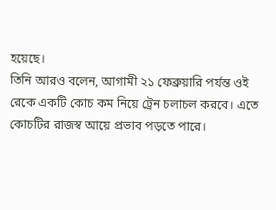হয়েছে।
তিনি আরও বলেন, আগামী ২১ ফেব্রুয়ারি পর্যন্ত ওই রেকে একটি কোচ কম নিয়ে ট্রেন চলাচল করবে। এতে কোচটির রাজস্ব আয়ে প্রভাব পড়তে পারে।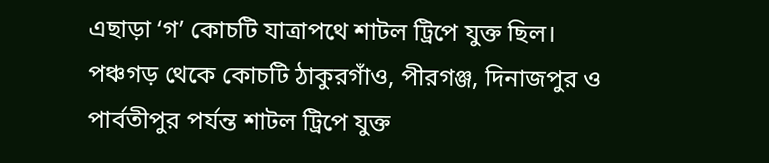এছাড়া ‘গ’ কোচটি যাত্রাপথে শাটল ট্রিপে যুক্ত ছিল। পঞ্চগড় থেকে কোচটি ঠাকুরগাঁও, পীরগঞ্জ, দিনাজপুর ও পার্বতীপুর পর্যন্ত শাটল ট্রিপে যুক্ত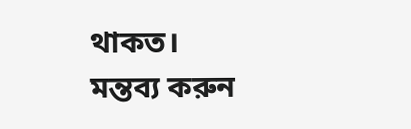থাকত।
মন্তব্য করুন